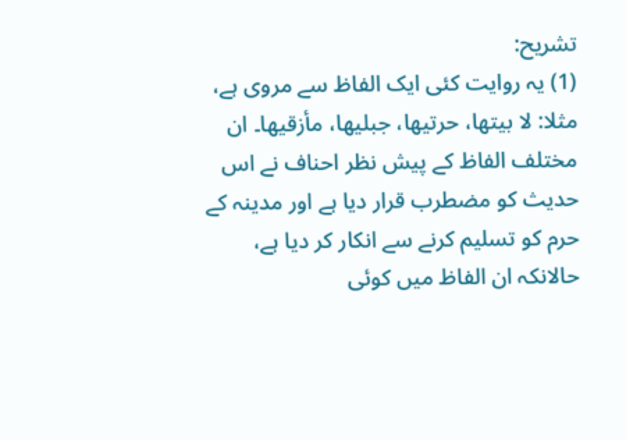تشریح:
(1) یہ روایت کئی ایک الفاظ سے مروی ہے، مثلا: لا بيتها، حرتيها، جبليها، مأزقيها۔ ان مختلف الفاظ کے پیش نظر احناف نے اس حدیث کو مضطرب قرار دیا ہے اور مدینہ کے حرم کو تسلیم کرنے سے انکار کر دیا ہے، حالانکہ ان الفاظ میں کوئی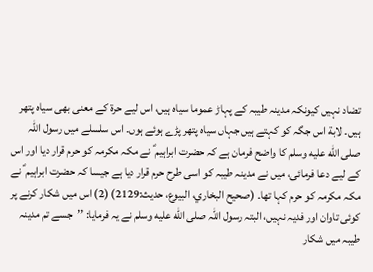تضاد نہیں کیونکہ مدینہ طیبہ کے پہاڑ عموما سیاہ ہیں، اس لیے حرۃ کے معنی بھی سیاہ پتھر ہیں۔ لابة اس جگہ کو کہتے ہیں جہاں سیاہ پتھر پڑے ہوئے ہوں۔ اس سلسلے میں رسول اللہ صلى الله عليه وسلم کا واضح فرمان ہے کہ حضرت ابراہیم ؑ نے مکہ مکرمہ کو حرم قرار دیا اور اس کے لیے دعا فرمائی، میں نے مدینہ طیبہ کو اسی طرح حرم قرار دیا ہے جیسا کہ حضرت ابراہیم ؑ نے مکہ مکرمہ کو حرم کہا تھا۔ (صحیح البخاري، البیوع، حدیث:2129) (2) اس میں شکار کرنے پر کوئی تاوان اور فدیہ نہیں، البتہ رسول اللہ صلى الله عليه وسلم نے یہ فرمایا: ’’جسے تم مدینہ طیبہ میں شکار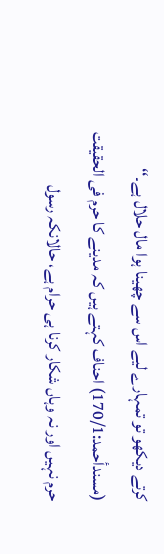کرتے دیکھو تو تمہارے لیے اس سے چھینا ہوا مال حلال ہے۔‘‘ (مسندأحمد:170/1) احناف کہتے ہیں کہ مدینے کا حرم فی الحقیقت حرم نہیں اور نہ وہاں شکار کرنا ہی حرام ہے، حالانکہ رسول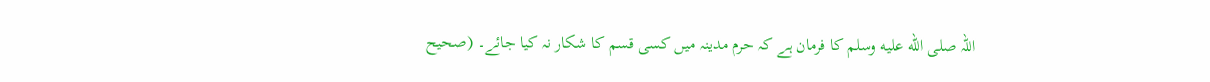اللہ صلى الله عليه وسلم کا فرمان ہے کہ حرم مدینہ میں کسی قسم کا شکار نہ کیا جائے۔ (صحیح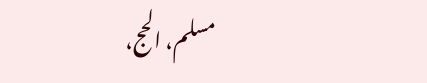مسلم، الحج،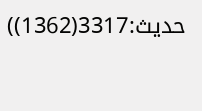حدیث:3317(1362))